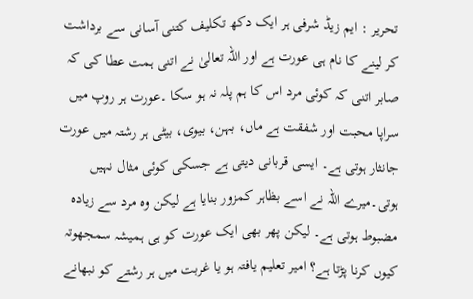تحریر : ایم زیڈ شرفی ہر ایک دکھ تکلیف کتنی آسانی سے برداشت کر لینے کا نام ہی عورت ہے اور اللہ تعالیٰ نے اتنی ہمت عطا کی کہ صابر اتنی کہ کوئی مرد اس کا ہم پلہ نہ ہو سکا ۔عورت ہر روپ میں سراپا محبت اور شفقت ہے ماں، بہن، بیوی، بیٹی ہر رشتہ میں عورت جانثار ہوتی ہے۔ ایسی قربانی دیتی ہے جسکی کوئی مثال نہیں ہوتی۔میرے اللہ نے اسے بظاہر کمزور بنایا ہے لیکن وہ مرد سے زیادہ مضبوط ہوتی ہے۔ لیکن پھر بھی ایک عورت کو ہی ہمیشہ سمجھوتہ کیوں کرنا پڑتا ہے؟ امیر تعلیم یافتہ ہو یا غربت میں ہر رشتے کو نبھانے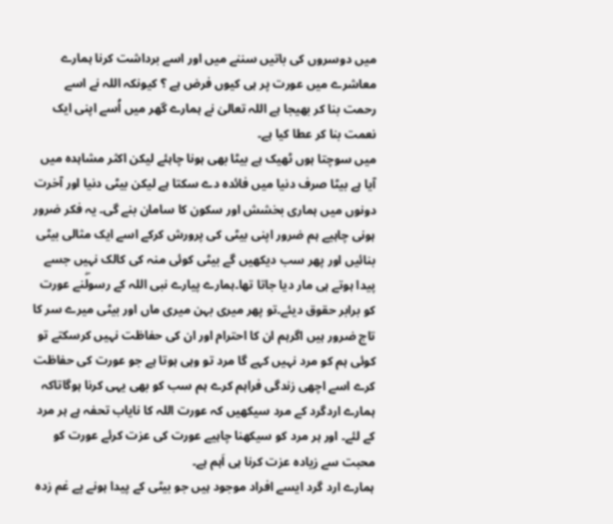میں دوسروں کی باتیں سننے میں اور اسے برداشت کرنا ہمارے معاشرے میں عورت پر ہی کیوں فرض ہے ؟ کیونکہ اللہ نے اسے رحمت بنا کر بھیجا ہے اللہ تعالیٰ نے ہمارے گھر میں اُسے اپنی ایک نعمت بنا کر عطا کیا ہے۔
میں سوچتا ہوں ٹھیک ہے بیٹا بھی ہونا چاہئے لیکن اکثر مشاہدہ میں آیا ہے بیٹا صرف دنیا میں فائدہ دے سکتا ہے لیکن بیٹی دنیا اور آخرت دونوں میں ہماری بخشش اور سکون کا سامان بنے گی۔ یہ فکر ضرور ہونی چاہیے ہم ضرور اپنی بیٹی کی پرورش کرکے اسے ایک مثالی بیٹی بنائیں اور پھر سب دیکھیں گے بیٹی کوئی منہ کی کالک نہیں جسے پیدا ہوتے ہی مار دیا جاتا تھا۔ہمارے پیارے نبی اللہ کے رسولۖنے عورت کو برابر حقوق دیئے۔تو پھر میری بہن میری ماں اور بیٹی میرے سر کا تاج ضرور ہیں اگرہم ان کا احترام اور ان کی حفاظت نہیں کرسکتے تو کوئی ہم کو مرد نہیں کہے گا مرد تو وہی ہوتا ہے جو عورت کی حفاظت کرے اسے اچھی زندگی فراہم کرے ہم سب کو بھی یہی کرنا ہوگاتاکہ ہمارے اردگرد کے مرد سیکھیں کہ عورت اللہ کا نایاب تحفہ ہے ہر مرد کے لئے۔ اور ہر مرد کو سیکھنا چاہیے عورت کی عزت کرئے عورت کو محبت سے زیادہ عزت کرنا ہی اَہم ہے۔
ہمارے ارد گرد ایسے افراد موجود ہیں جو بیٹی کے پیدا ہونے پے غم زدہ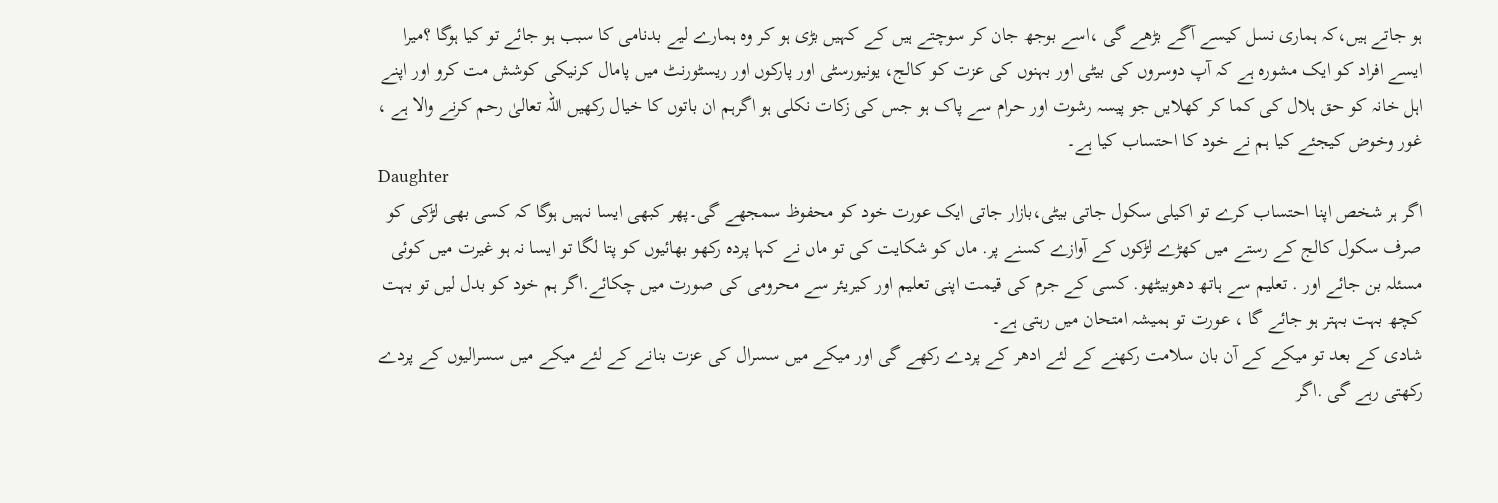ہو جاتے ہیں،کہ ہماری نسل کیسے آگے بڑھے گی ،اسے بوجھ جان کر سوچتے ہیں کے کہیں بڑی ہو کر وہ ہمارے لیے بدنامی کا سبب ہو جائے تو کیا ہوگا ؟میرا ایسے افراد کو ایک مشورہ ہے کہ آپ دوسروں کی بیٹی اور بہنوں کی عزت کو کالج، یونیورسٹی اور پارکوں اور ریسٹورنٹ میں پامال کرنیکی کوشش مت کرو اور اپنے اہل خانہ کو حق ہلال کی کما کر کھلایں جو پیسہ رشوت اور حرام سے پاک ہو جس کی زکات نکلی ہو اگرہم ان باتوں کا خیال رکھیں اللہ تعالیٰ رحم کرنے والا ہے ، غور وخوض کیجئے کیا ہم نے خود کا احتساب کیا ہے۔
Daughter
اگر ہر شخص اپنا احتساب کرے تو اکیلی سکول جاتی بیٹی،بازار جاتی ایک عورت خود کو محفوظ سمجھے گی۔پھر کبھی ایسا نہیں ہوگا کہ کسی بھی لڑکی کو صرف سکول کالج کے رستے میں کھڑے لڑکوں کے آوازے کسنے پر. ماں کو شکایت کی تو ماں نے کہا پردہ رکھو بھائیوں کو پتا لگا تو ایسا نہ ہو غیرت میں کوئی مسئلہ بن جائے اور . تعلیم سے ہاتھ دھوبیٹھو. کسی کے جرم کی قیمت اپنی تعلیم اور کیریئر سے محرومی کی صورت میں چکائے.اگر ہم خود کو بدل لیں تو بہت کچھ بہت بہتر ہو جائے گا ، عورت تو ہمیشہ امتحان میں رہتی ہے۔
شادی کے بعد تو میکے کے آن بان سلامت رکھنے کے لئے ادھر کے پردے رکھے گی اور میکے میں سسرال کی عزت بنانے کے لئے میکے میں سسرالیوں کے پردے رکھتی رہے گی .اگر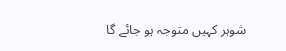شوہر کہیں متوجہ ہو جائے گا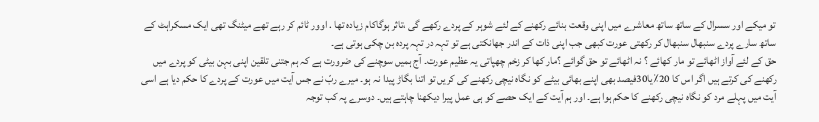تو میکے اور سسرال کے ساتھ ساتھ معاشرے میں اپنی وقعت بنائے رکھنے کے لئے شوہر کے پردے رکھے گی ،تاثر ہوگاکام زیادہ تھا . اوور ٹائم کر رہے تھے میٹنگ تھی ایک مسکراہٹ کے ساتھ سارے پردے سنبھال سنبھال کر رکھتی عورت کبھی جب اپنی ذات کے اندر جھانکتی ہے تو تہہ در تہہ پردہ بن چکی ہوتی ہے۔
حق کے لئے آواز اٹھائے تو مار کھائے ؟ نہ اٹھائے تو حق گوائے ؟مار کھا کر زخم چھپاتی یہ عظیم عورت۔ آج ہمیں سوچنے کی ضرورت ہے کہ ہم جتنی تلقین اپنی بہن بیٹی کو پردے میں رکھنے کی کرتے ہیں اگر اس کا 20٪یا30فیصد بھی اپنے بھائی بیٹے کو نگاہ نیچی رکھنے کی کریں تو اتنا بگاڑ پیدا نہ ہو۔ میرے ربّ نے جس آیت میں عورت کے پردے کا حکم دیا ہے اسی آیت میں پہلے مرد کو نگاہ نیچی رکھنے کا حکم ہوا ہے۔ اور ہم آیت کے ایک حصے کو ہی عمل پیرا دیکھنا چاہتے ہیں۔ دوسرے پہ کب توجہ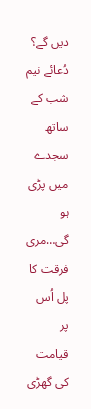دیں گے؟ دُعائے نیم شب کے ساتھ سجدے میں پڑی ہو گی…مری فرقت کا پل اُس پر قیامت کی گھڑی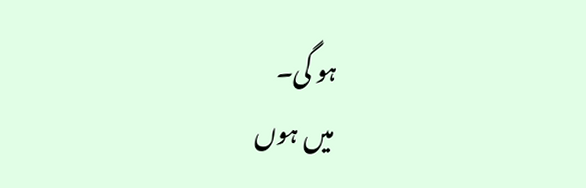ہو گی۔
میں ہوں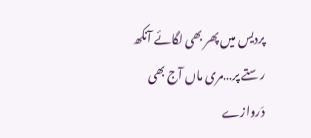پردیس میں پھر بھی لگائے آنکھ رستے پر…مری ماں آج بھی دَروازے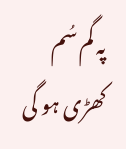پہ گم سُم کھڑی ہو گی